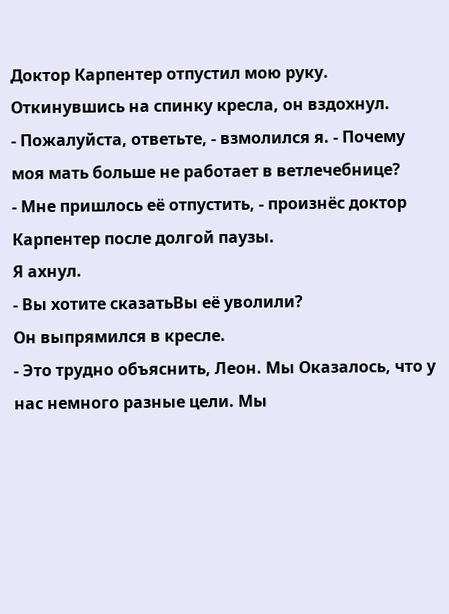Доктор Карпентер отпустил мою руку.
Откинувшись на спинку кресла, он вздохнул.
- Пожалуйста, ответьте, - взмолился я. - Почему моя мать больше не работает в ветлечебнице?
- Мне пришлось её отпустить, - произнёс доктор Карпентер после долгой паузы.
Я ахнул.
- Вы хотите сказатьВы её уволили?
Он выпрямился в кресле.
- Это трудно объяснить, Леон. Мы Оказалось, что у нас немного разные цели. Мы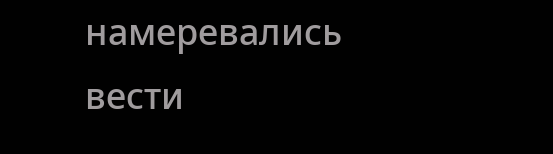намеревались вести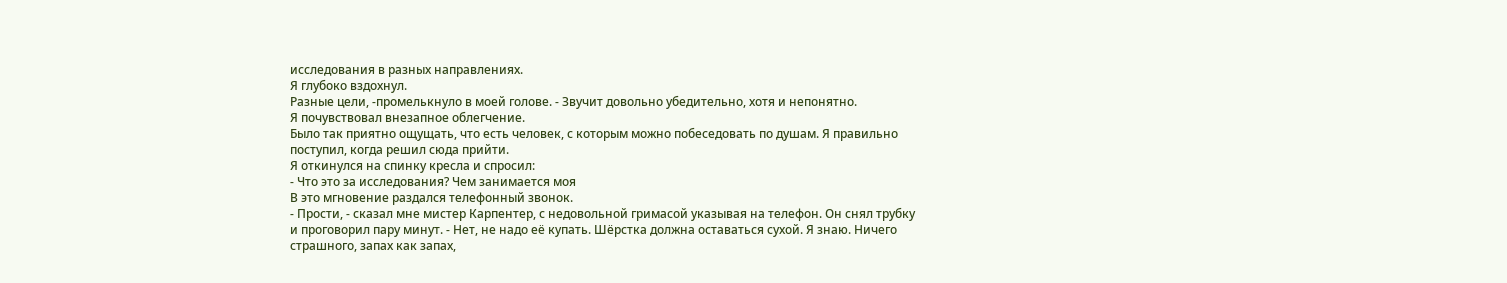исследования в разных направлениях.
Я глубоко вздохнул.
Разные цели, -промелькнуло в моей голове. - Звучит довольно убедительно, хотя и непонятно.
Я почувствовал внезапное облегчение.
Было так приятно ощущать, что есть человек, с которым можно побеседовать по душам. Я правильно поступил, когда решил сюда прийти.
Я откинулся на спинку кресла и спросил:
- Что это за исследования? Чем занимается моя
В это мгновение раздался телефонный звонок.
- Прости, - сказал мне мистер Карпентер, с недовольной гримасой указывая на телефон. Он снял трубку и проговорил пару минут. - Нет, не надо её купать. Шёрстка должна оставаться сухой. Я знаю. Ничего страшного, запах как запах,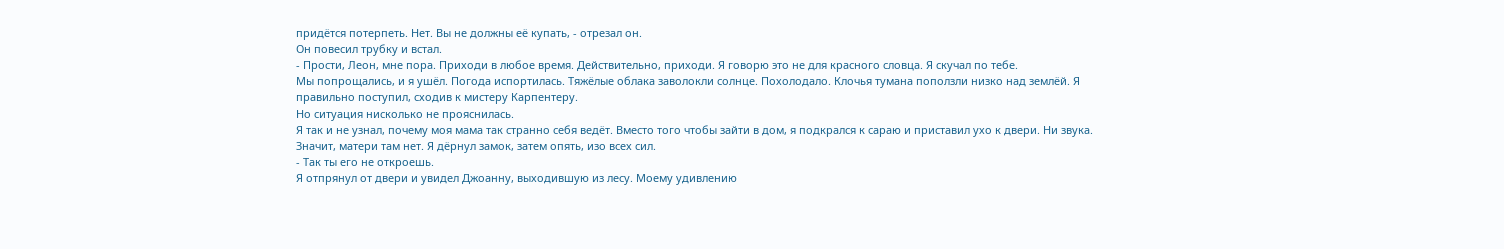придётся потерпеть. Нет. Вы не должны её купать, - отрезал он.
Он повесил трубку и встал.
- Прости, Леон, мне пора. Приходи в любое время. Действительно, приходи. Я говорю это не для красного словца. Я скучал по тебе.
Мы попрощались, и я ушёл. Погода испортилась. Тяжёлые облака заволокли солнце. Похолодало. Клочья тумана поползли низко над землёй. Я правильно поступил, сходив к мистеру Карпентеру.
Но ситуация нисколько не прояснилась.
Я так и не узнал, почему моя мама так странно себя ведёт. Вместо того чтобы зайти в дом, я подкрался к сараю и приставил ухо к двери. Ни звука. Значит, матери там нет. Я дёрнул замок, затем опять, изо всех сил.
- Так ты его не откроешь.
Я отпрянул от двери и увидел Джоанну, выходившую из лесу. Моему удивлению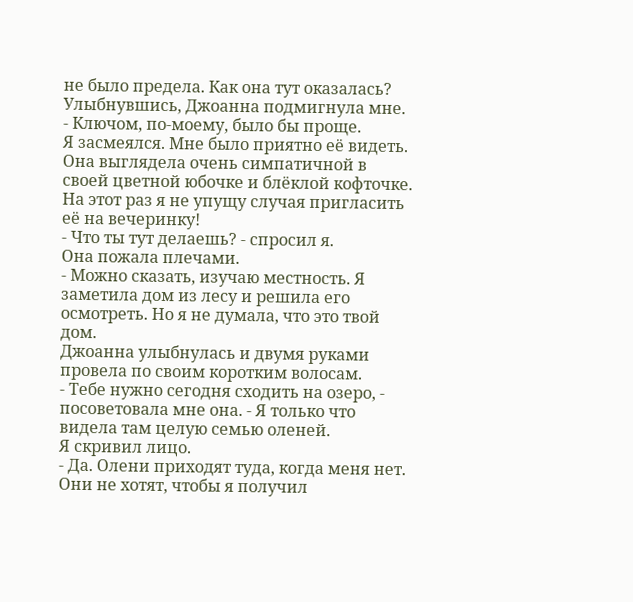не было предела. Как она тут оказалась?
Улыбнувшись, Джоанна подмигнула мне.
- Ключом, по-моему, было бы проще.
Я засмеялся. Мне было приятно её видеть. Она выглядела очень симпатичной в своей цветной юбочке и блёклой кофточке. На этот раз я не упущу случая пригласить её на вечеринку!
- Что ты тут делаешь? - спросил я.
Она пожала плечами.
- Можно сказать, изучаю местность. Я заметила дом из лесу и решила его осмотреть. Но я не думала, что это твой дом.
Джоанна улыбнулась и двумя руками провела по своим коротким волосам.
- Тебе нужно сегодня сходить на озеро, - посоветовала мне она. - Я только что видела там целую семью оленей.
Я скривил лицо.
- Да. Олени приходят туда, когда меня нет. Они не хотят, чтобы я получил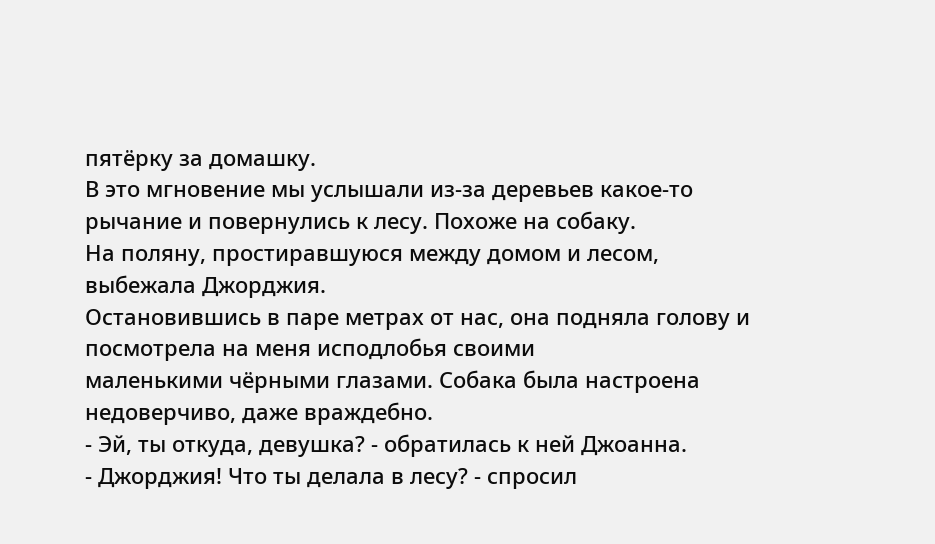пятёрку за домашку.
В это мгновение мы услышали из-за деревьев какое-то рычание и повернулись к лесу. Похоже на собаку.
На поляну, простиравшуюся между домом и лесом, выбежала Джорджия.
Остановившись в паре метрах от нас, она подняла голову и посмотрела на меня исподлобья своими
маленькими чёрными глазами. Собака была настроена недоверчиво, даже враждебно.
- Эй, ты откуда, девушка? - обратилась к ней Джоанна.
- Джорджия! Что ты делала в лесу? - спросил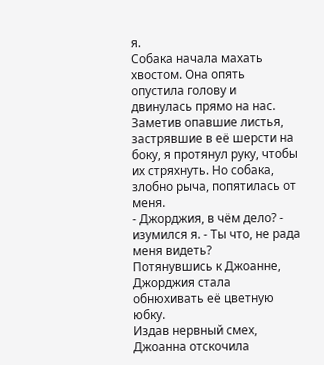я.
Собака начала махать хвостом. Она опять опустила голову и двинулась прямо на нас. Заметив опавшие листья, застрявшие в её шерсти на боку, я протянул руку, чтобы их стряхнуть. Но собака, злобно рыча, попятилась от меня.
- Джорджия, в чём дело? - изумился я. - Ты что, не рада меня видеть?
Потянувшись к Джоанне, Джорджия стала обнюхивать её цветную юбку.
Издав нервный смех, Джоанна отскочила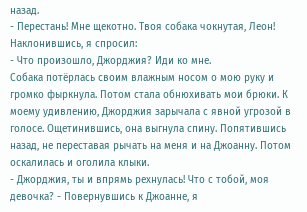назад.
- Перестань! Мне щекотно. Твоя собака чокнутая, Леон!
Наклонившись, я спросил:
- Что произошло, Джорджия? Иди ко мне.
Собака потёрлась своим влажным носом о мою руку и громко фыркнула. Потом стала обнюхивать мои брюки. К моему удивлению, Джорджия зарычала с явной угрозой в голосе. Ощетинившись, она выгнула спину. Попятившись назад, не переставая рычать на меня и на Джоанну. Потом оскалилась и оголила клыки.
- Джорджия, ты и впрямь рехнулась! Что с тобой, моя девочка? - Повернувшись к Джоанне, я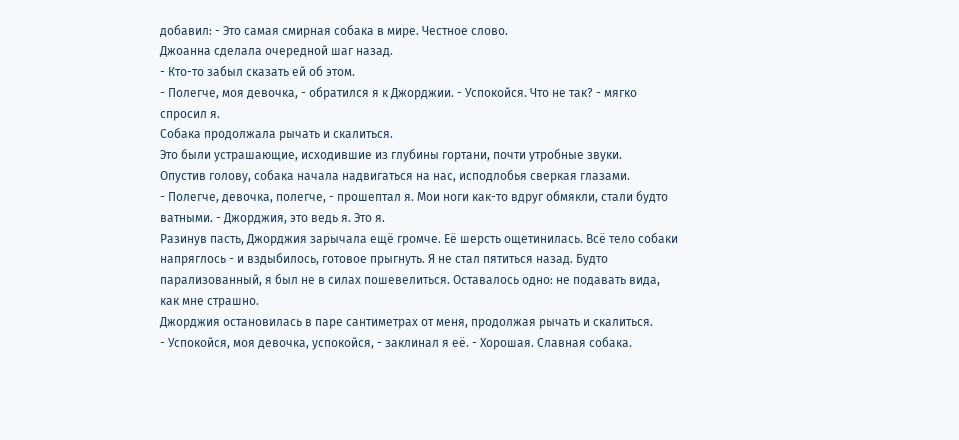добавил: - Это самая смирная собака в мире. Честное слово.
Джоанна сделала очередной шаг назад.
- Кто-то забыл сказать ей об этом.
- Полегче, моя девочка, - обратился я к Джорджии. - Успокойся. Что не так? - мягко спросил я.
Собака продолжала рычать и скалиться.
Это были устрашающие, исходившие из глубины гортани, почти утробные звуки.
Опустив голову, собака начала надвигаться на нас, исподлобья сверкая глазами.
- Полегче, девочка, полегче, - прошептал я. Мои ноги как-то вдруг обмякли, стали будто ватными. - Джорджия, это ведь я. Это я.
Разинув пасть, Джорджия зарычала ещё громче. Её шерсть ощетинилась. Всё тело собаки напряглось - и вздыбилось, готовое прыгнуть. Я не стал пятиться назад. Будто парализованный, я был не в силах пошевелиться. Оставалось одно: не подавать вида, как мне страшно.
Джорджия остановилась в паре сантиметрах от меня, продолжая рычать и скалиться.
- Успокойся, моя девочка, успокойся, - заклинал я её. - Хорошая. Славная собака.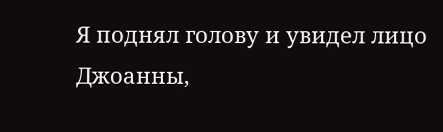Я поднял голову и увидел лицо Джоанны,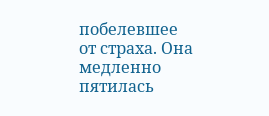побелевшее от страха. Она медленно пятилась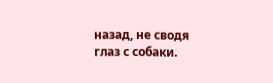назад, не сводя глаз с собаки.